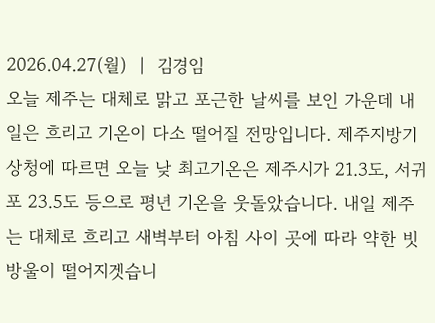2026.04.27(월)  |  김경임
오늘 제주는 대체로 맑고 포근한 날씨를 보인 가운데 내일은 흐리고 기온이 다소 떨어질 전망입니다. 제주지방기상청에 따르면 오늘 낮 최고기온은 제주시가 21.3도, 서귀포 23.5도 등으로 평년 기온을 웃돌았습니다. 내일 제주는 대체로 흐리고 새벽부터 아침 사이 곳에 따라 약한 빗방울이 떨어지겟습니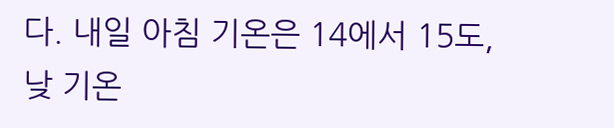다. 내일 아침 기온은 14에서 15도, 낮 기온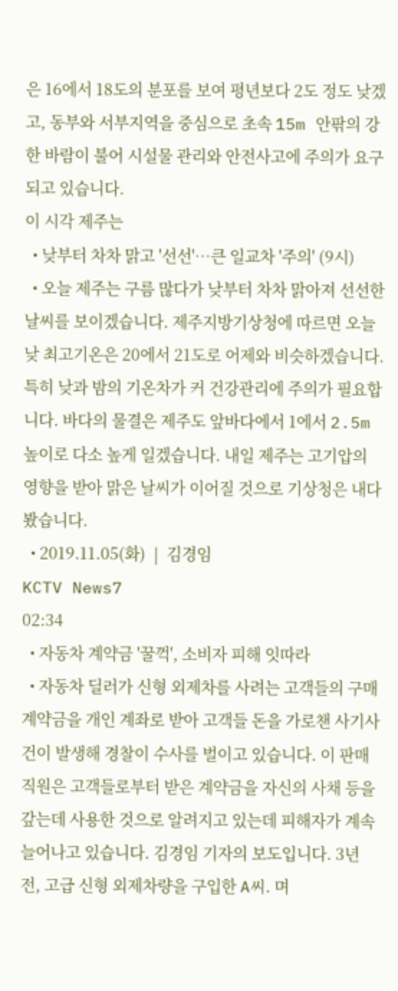은 16에서 18도의 분포를 보여 평년보다 2도 정도 낮겠고, 동부와 서부지역을 중심으로 초속 15m 안팎의 강한 바람이 불어 시설물 관리와 안전사고에 주의가 요구되고 있습니다.
이 시각 제주는
  • 낮부터 차차 맑고 '선선'…큰 일교차 '주의' (9시)
  • 오늘 제주는 구름 많다가 낮부터 차차 맑아져 선선한 날씨를 보이겠습니다. 제주지방기상청에 따르면 오늘 낮 최고기온은 20에서 21도로 어제와 비슷하겠습니다. 특히 낮과 밤의 기온차가 커 건강관리에 주의가 필요합니다. 바다의 물결은 제주도 앞바다에서 1에서 2.5m 높이로 다소 높게 일겠습니다. 내일 제주는 고기압의 영향을 받아 맑은 날씨가 이어질 것으로 기상청은 내다봤습니다.
  • 2019.11.05(화)  |  김경임
KCTV News7
02:34
  • 자동차 계약금 '꿀꺽', 소비자 피해 잇따라
  • 자동차 딜러가 신형 외제차를 사려는 고객들의 구매 계약금을 개인 계좌로 받아 고객들 돈을 가로챈 사기사건이 발생해 경찰이 수사를 벌이고 있습니다. 이 판매직원은 고객들로부터 받은 계약금을 자신의 사채 등을 갚는데 사용한 것으로 알려지고 있는데 피해자가 계속 늘어나고 있습니다. 김경임 기자의 보도입니다. 3년 전, 고급 신형 외제차량을 구입한 A씨. 며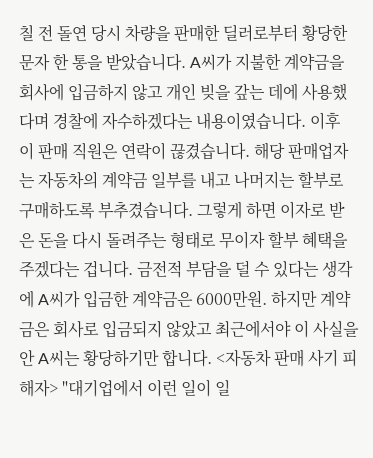칠 전 돌연 당시 차량을 판매한 딜러로부터 황당한 문자 한 통을 받았습니다. A씨가 지불한 계약금을 회사에 입금하지 않고 개인 빚을 갚는 데에 사용했다며 경찰에 자수하겠다는 내용이였습니다. 이후 이 판매 직원은 연락이 끊겼습니다. 해당 판매업자는 자동차의 계약금 일부를 내고 나머지는 할부로 구매하도록 부추겼습니다. 그렇게 하면 이자로 받은 돈을 다시 돌려주는 형태로 무이자 할부 혜택을 주겠다는 겁니다. 금전적 부담을 덜 수 있다는 생각에 A씨가 입금한 계약금은 6000만원. 하지만 계약금은 회사로 입금되지 않았고 최근에서야 이 사실을 안 A씨는 황당하기만 합니다. <자동차 판매 사기 피해자> "대기업에서 이런 일이 일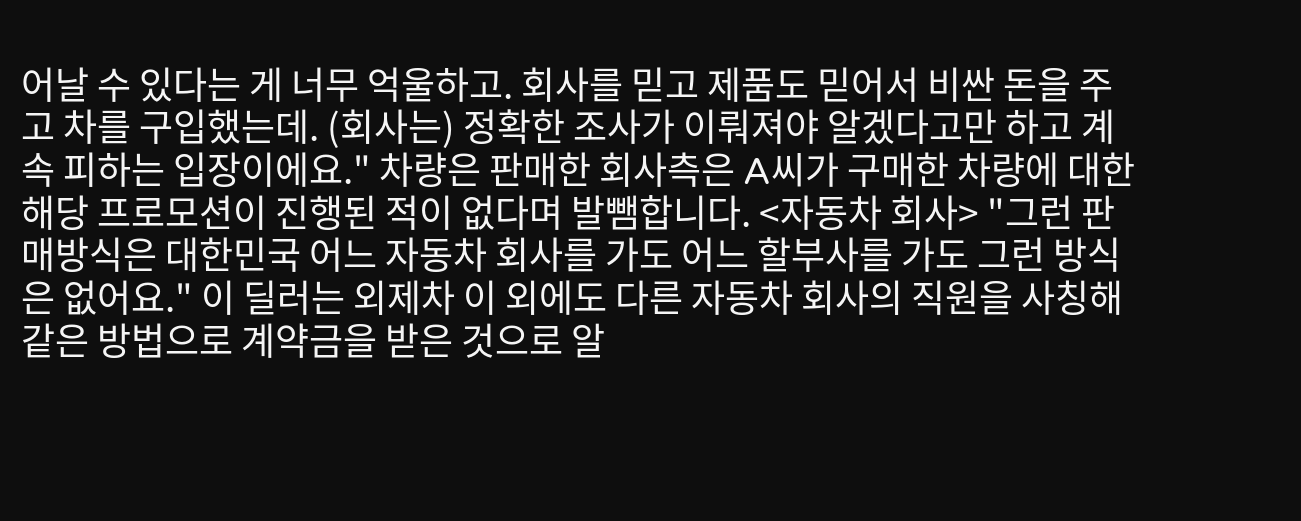어날 수 있다는 게 너무 억울하고. 회사를 믿고 제품도 믿어서 비싼 돈을 주고 차를 구입했는데. (회사는) 정확한 조사가 이뤄져야 알겠다고만 하고 계속 피하는 입장이에요." 차량은 판매한 회사측은 A씨가 구매한 차량에 대한 해당 프로모션이 진행된 적이 없다며 발뺌합니다. <자동차 회사> "그런 판매방식은 대한민국 어느 자동차 회사를 가도 어느 할부사를 가도 그런 방식은 없어요." 이 딜러는 외제차 이 외에도 다른 자동차 회사의 직원을 사칭해 같은 방법으로 계약금을 받은 것으로 알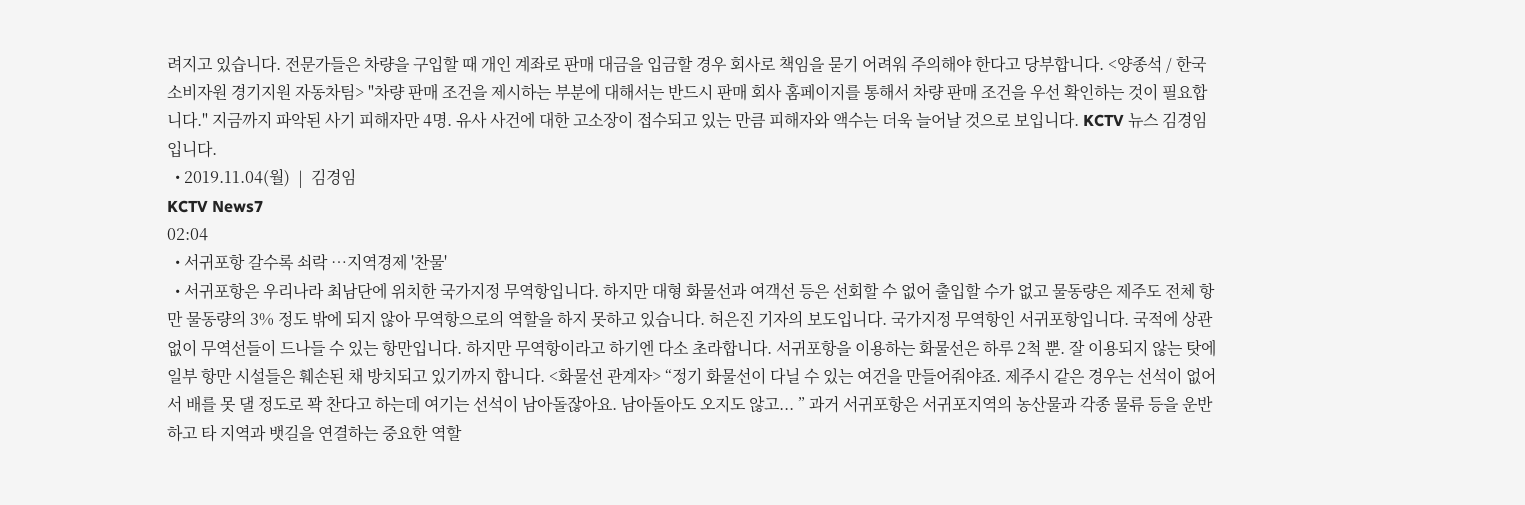려지고 있습니다. 전문가들은 차량을 구입할 때 개인 계좌로 판매 대금을 입금할 경우 회사로 책임을 묻기 어려워 주의해야 한다고 당부합니다. <양종석 / 한국소비자원 경기지원 자동차팀> "차량 판매 조건을 제시하는 부분에 대해서는 반드시 판매 회사 홈페이지를 통해서 차량 판매 조건을 우선 확인하는 것이 필요합니다." 지금까지 파악된 사기 피해자만 4명. 유사 사건에 대한 고소장이 접수되고 있는 만큼 피해자와 액수는 더욱 늘어날 것으로 보입니다. KCTV 뉴스 김경임입니다.
  • 2019.11.04(월)  |  김경임
KCTV News7
02:04
  • 서귀포항 갈수록 쇠락 …지역경제 '찬물'
  • 서귀포항은 우리나라 최남단에 위치한 국가지정 무역항입니다. 하지만 대형 화물선과 여객선 등은 선회할 수 없어 출입할 수가 없고 물동량은 제주도 전체 항만 물동량의 3% 정도 밖에 되지 않아 무역항으로의 역할을 하지 못하고 있습니다. 허은진 기자의 보도입니다. 국가지정 무역항인 서귀포항입니다. 국적에 상관없이 무역선들이 드나들 수 있는 항만입니다. 하지만 무역항이라고 하기엔 다소 초라합니다. 서귀포항을 이용하는 화물선은 하루 2척 뿐. 잘 이용되지 않는 탓에 일부 항만 시설들은 훼손된 채 방치되고 있기까지 합니다. <화물선 관계자> “정기 화물선이 다닐 수 있는 여건을 만들어줘야죠. 제주시 같은 경우는 선석이 없어서 배를 못 댈 정도로 꽉 찬다고 하는데 여기는 선석이 남아돌잖아요. 남아돌아도 오지도 않고... ” 과거 서귀포항은 서귀포지역의 농산물과 각종 물류 등을 운반하고 타 지역과 뱃길을 연결하는 중요한 역할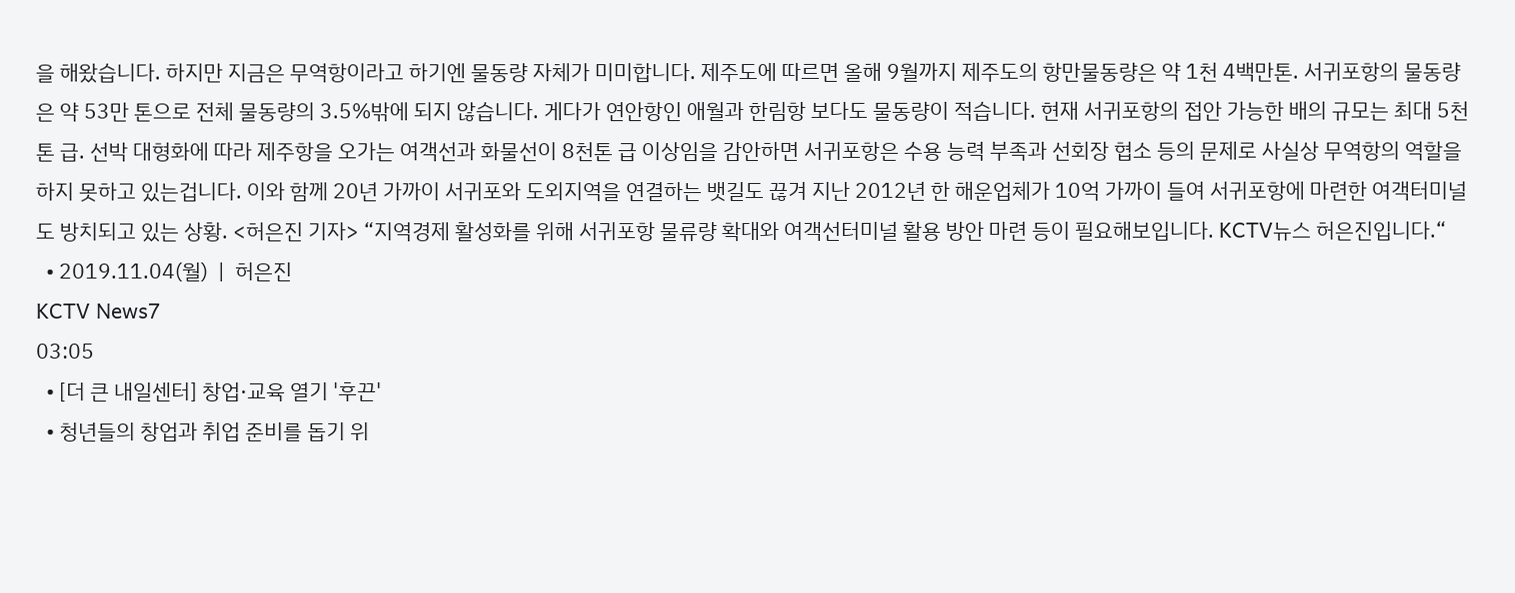을 해왔습니다. 하지만 지금은 무역항이라고 하기엔 물동량 자체가 미미합니다. 제주도에 따르면 올해 9월까지 제주도의 항만물동량은 약 1천 4백만톤. 서귀포항의 물동량은 약 53만 톤으로 전체 물동량의 3.5%밖에 되지 않습니다. 게다가 연안항인 애월과 한림항 보다도 물동량이 적습니다. 현재 서귀포항의 접안 가능한 배의 규모는 최대 5천톤 급. 선박 대형화에 따라 제주항을 오가는 여객선과 화물선이 8천톤 급 이상임을 감안하면 서귀포항은 수용 능력 부족과 선회장 협소 등의 문제로 사실상 무역항의 역할을 하지 못하고 있는겁니다. 이와 함께 20년 가까이 서귀포와 도외지역을 연결하는 뱃길도 끊겨 지난 2012년 한 해운업체가 10억 가까이 들여 서귀포항에 마련한 여객터미널도 방치되고 있는 상황. <허은진 기자> “지역경제 활성화를 위해 서귀포항 물류량 확대와 여객선터미널 활용 방안 마련 등이 필요해보입니다. KCTV뉴스 허은진입니다.“
  • 2019.11.04(월)  |  허은진
KCTV News7
03:05
  • [더 큰 내일센터] 창업·교육 열기 '후끈'
  • 청년들의 창업과 취업 준비를 돕기 위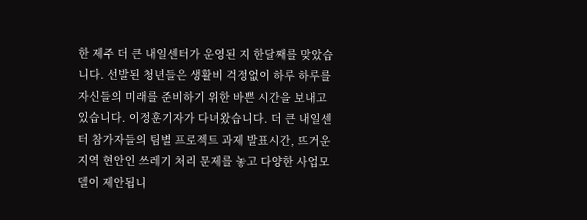한 제주 더 큰 내일센터가 운영된 지 한달째를 맞았습니다. 선발된 청년들은 생활비 걱정없이 하루 하루를 자신들의 미래를 준비하기 위한 바쁜 시간을 보내고 있습니다. 이정훈기자가 다녀왔습니다. 더 큰 내일센터 참가자들의 팀별 프로젝트 과제 발표시간, 뜨거운 지역 현안인 쓰레기 처리 문제를 놓고 다양한 사업모델이 제안됩니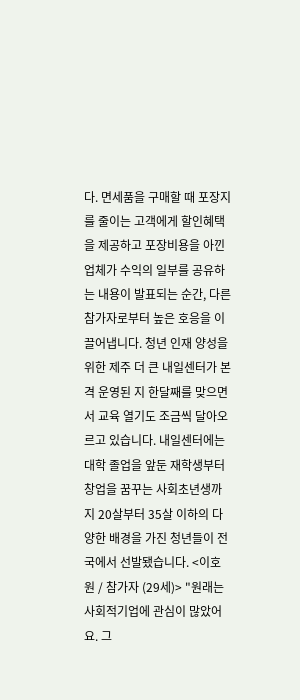다. 면세품을 구매할 때 포장지를 줄이는 고객에게 할인혜택을 제공하고 포장비용을 아낀 업체가 수익의 일부를 공유하는 내용이 발표되는 순간, 다른 참가자로부터 높은 호응을 이끌어냅니다. 청년 인재 양성을 위한 제주 더 큰 내일센터가 본격 운영된 지 한달째를 맞으면서 교육 열기도 조금씩 달아오르고 있습니다. 내일센터에는 대학 졸업을 앞둔 재학생부터 창업을 꿈꾸는 사회초년생까지 20살부터 35살 이하의 다양한 배경을 가진 청년들이 전국에서 선발됐습니다. <이호원 / 참가자 (29세)> "원래는 사회적기업에 관심이 많았어요. 그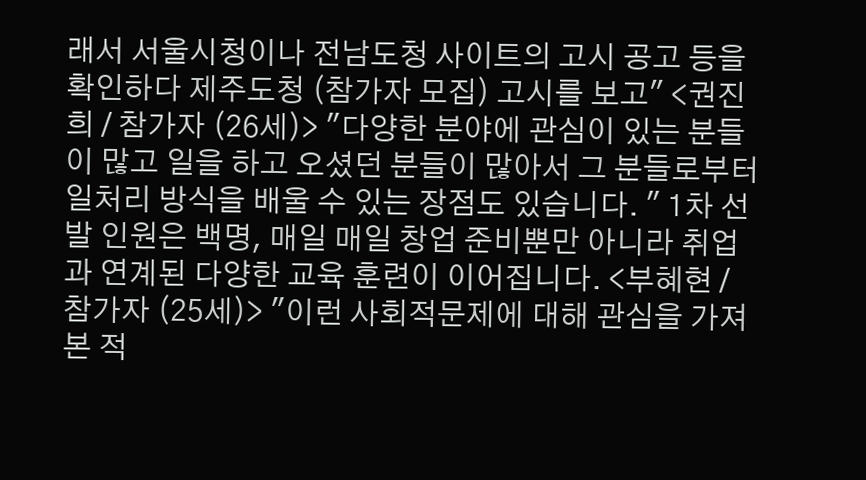래서 서울시청이나 전남도청 사이트의 고시 공고 등을 확인하다 제주도청 (참가자 모집) 고시를 보고" <권진희 / 참가자 (26세)> "다양한 분야에 관심이 있는 분들이 많고 일을 하고 오셨던 분들이 많아서 그 분들로부터 일처리 방식을 배울 수 있는 장점도 있습니다. " 1차 선발 인원은 백명, 매일 매일 창업 준비뿐만 아니라 취업과 연계된 다양한 교육 훈련이 이어집니다. <부혜현 / 참가자 (25세)> "이런 사회적문제에 대해 관심을 가져본 적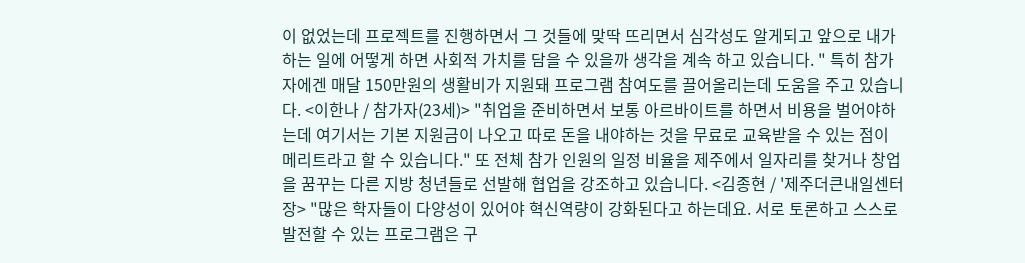이 없었는데 프로젝트를 진행하면서 그 것들에 맞딱 뜨리면서 심각성도 알게되고 앞으로 내가 하는 일에 어떻게 하면 사회적 가치를 담을 수 있을까 생각을 계속 하고 있습니다. " 특히 참가자에겐 매달 150만원의 생활비가 지원돼 프로그램 참여도를 끌어올리는데 도움을 주고 있습니다. <이한나 / 참가자(23세)> "취업을 준비하면서 보통 아르바이트를 하면서 비용을 벌어야하는데 여기서는 기본 지원금이 나오고 따로 돈을 내야하는 것을 무료로 교육받을 수 있는 점이 메리트라고 할 수 있습니다." 또 전체 참가 인원의 일정 비율을 제주에서 일자리를 찾거나 창업을 꿈꾸는 다른 지방 청년들로 선발해 협업을 강조하고 있습니다. <김종현 / '제주더큰내일센터장> "많은 학자들이 다양성이 있어야 혁신역량이 강화된다고 하는데요. 서로 토론하고 스스로 발전할 수 있는 프로그램은 구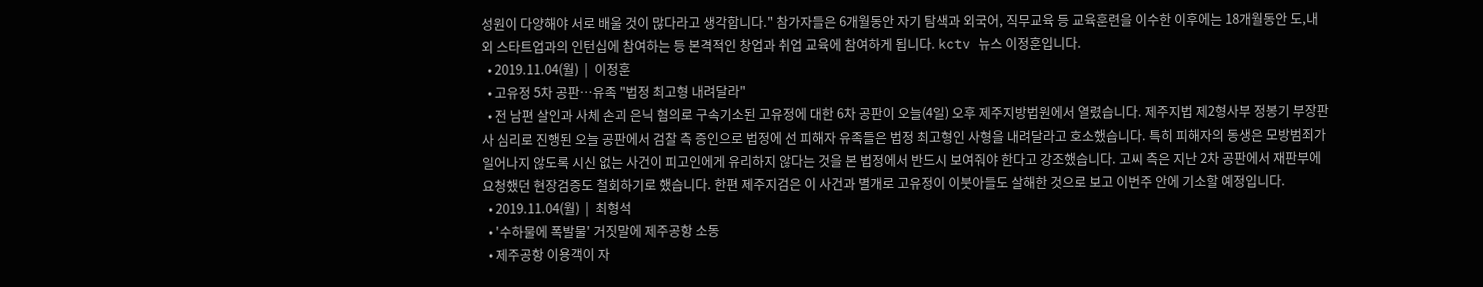성원이 다양해야 서로 배울 것이 많다라고 생각합니다." 참가자들은 6개월동안 자기 탐색과 외국어, 직무교육 등 교육훈련을 이수한 이후에는 18개월동안 도,내외 스타트업과의 인턴십에 참여하는 등 본격적인 창업과 취업 교육에 참여하게 됩니다. kctv 뉴스 이정훈입니다.
  • 2019.11.04(월)  |  이정훈
  • 고유정 5차 공판…유족 "법정 최고형 내려달라"
  • 전 남편 살인과 사체 손괴 은닉 혐의로 구속기소된 고유정에 대한 6차 공판이 오늘(4일) 오후 제주지방법원에서 열렸습니다. 제주지법 제2형사부 정봉기 부장판사 심리로 진행된 오늘 공판에서 검찰 측 증인으로 법정에 선 피해자 유족들은 법정 최고형인 사형을 내려달라고 호소했습니다. 특히 피해자의 동생은 모방범죄가 일어나지 않도록 시신 없는 사건이 피고인에게 유리하지 않다는 것을 본 법정에서 반드시 보여줘야 한다고 강조했습니다. 고씨 측은 지난 2차 공판에서 재판부에 요청했던 현장검증도 철회하기로 했습니다. 한편 제주지검은 이 사건과 별개로 고유정이 이붓아들도 살해한 것으로 보고 이번주 안에 기소할 예정입니다.
  • 2019.11.04(월)  |  최형석
  • '수하물에 폭발물' 거짓말에 제주공항 소동
  • 제주공항 이용객이 자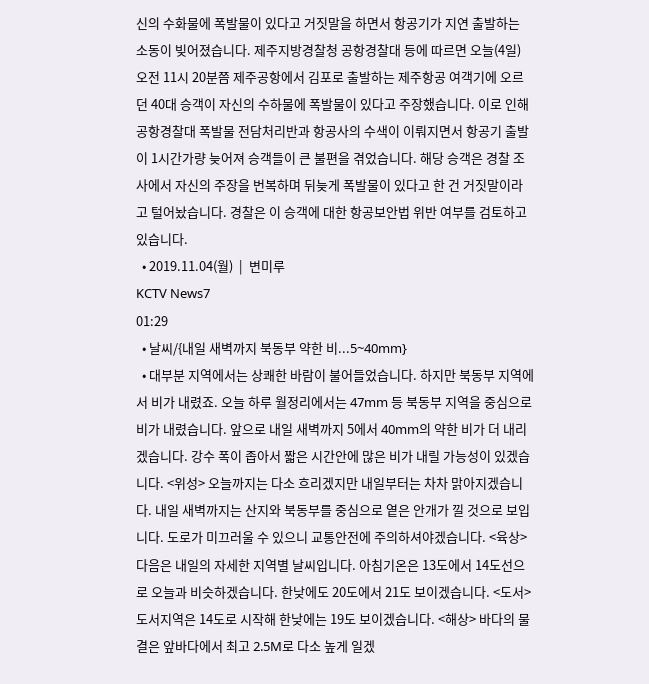신의 수화물에 폭발물이 있다고 거짓말을 하면서 항공기가 지연 출발하는 소동이 빚어졌습니다. 제주지방경찰청 공항경찰대 등에 따르면 오늘(4일) 오전 11시 20분쯤 제주공항에서 김포로 출발하는 제주항공 여객기에 오르던 40대 승객이 자신의 수하물에 폭발물이 있다고 주장했습니다. 이로 인해 공항경찰대 폭발물 전담처리반과 항공사의 수색이 이뤄지면서 항공기 출발이 1시간가량 늦어져 승객들이 큰 불편을 겪었습니다. 해당 승객은 경찰 조사에서 자신의 주장을 번복하며 뒤늦게 폭발물이 있다고 한 건 거짓말이라고 털어놨습니다. 경찰은 이 승객에 대한 항공보안법 위반 여부를 검토하고 있습니다.
  • 2019.11.04(월)  |  변미루
KCTV News7
01:29
  • 날씨/{내일 새벽까지 북동부 약한 비...5~40mm}
  • 대부분 지역에서는 상쾌한 바람이 불어들었습니다. 하지만 북동부 지역에서 비가 내렸죠. 오늘 하루 월정리에서는 47mm 등 북동부 지역을 중심으로 비가 내렸습니다. 앞으로 내일 새벽까지 5에서 40mm의 약한 비가 더 내리겠습니다. 강수 폭이 좁아서 짧은 시간안에 많은 비가 내릴 가능성이 있겠습니다. <위성> 오늘까지는 다소 흐리겠지만 내일부터는 차차 맑아지겠습니다. 내일 새벽까지는 산지와 북동부를 중심으로 옅은 안개가 낄 것으로 보입니다. 도로가 미끄러울 수 있으니 교통안전에 주의하셔야겠습니다. <육상> 다음은 내일의 자세한 지역별 날씨입니다. 아침기온은 13도에서 14도선으로 오늘과 비슷하겠습니다. 한낮에도 20도에서 21도 보이겠습니다. <도서> 도서지역은 14도로 시작해 한낮에는 19도 보이겠습니다. <해상> 바다의 물결은 앞바다에서 최고 2.5M로 다소 높게 일겠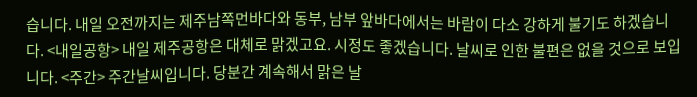습니다. 내일 오전까지는 제주남쪽먼바다와 동부, 남부 앞바다에서는 바람이 다소 강하게 불기도 하겠습니다. <내일공항> 내일 제주공항은 대체로 맑겠고요. 시정도 좋겠습니다. 날씨로 인한 불편은 없을 것으로 보입니다. <주간> 주간날씨입니다. 당분간 계속해서 맑은 날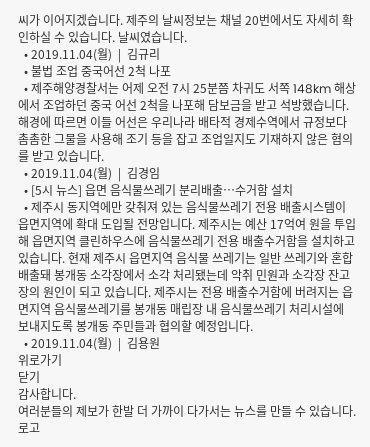씨가 이어지겠습니다. 제주의 날씨정보는 채널 20번에서도 자세히 확인하실 수 있습니다. 날씨였습니다.
  • 2019.11.04(월)  |  김규리
  • 불법 조업 중국어선 2척 나포
  • 제주해양경찰서는 어제 오전 7시 25분쯤 차귀도 서쪽 148km 해상에서 조업하던 중국 어선 2척을 나포해 담보금을 받고 석방했습니다. 해경에 따르면 이들 어선은 우리나라 배타적 경제수역에서 규정보다 촘촘한 그물을 사용해 조기 등을 잡고 조업일지도 기재하지 않은 혐의를 받고 있습니다.
  • 2019.11.04(월)  |  김경임
  • [5시 뉴스] 읍면 음식물쓰레기 분리배출…수거함 설치
  • 제주시 동지역에만 갖춰져 있는 음식물쓰레기 전용 배출시스템이 읍면지역에 확대 도입될 전망입니다. 제주시는 예산 17억여 원을 투입해 읍면지역 클린하우스에 음식물쓰레기 전용 배출수거함을 설치하고 있습니다. 현재 제주시 읍면지역 음식물 쓰레기는 일반 쓰레기와 혼합 배출돼 봉개동 소각장에서 소각 처리됐는데 악취 민원과 소각장 잔고장의 원인이 되고 있습니다. 제주시는 전용 배출수거함에 버려지는 읍면지역 음식물쓰레기를 봉개동 매립장 내 음식물쓰레기 처리시설에 보내지도록 봉개동 주민들과 협의할 예정입니다.
  • 2019.11.04(월)  |  김용원
위로가기
닫기
감사합니다.
여러분들의 제보가 한발 더 가까이 다가서는 뉴스를 만들 수 있습니다.
로고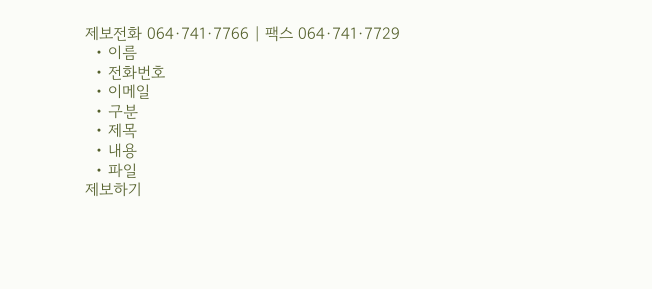제보전화 064·741·7766 | 팩스 064·741·7729
  • 이름
  • 전화번호
  • 이메일
  • 구분
  • 제목
  • 내용
  • 파일
제보하기